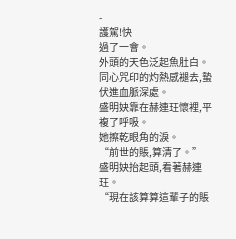-
護駕!快
過了一會。
外頭的天色泛起魚肚白。
同心咒印的灼熱感褪去,蟄伏進血脈深處。
盛明妜靠在赫連玨懷裡,平複了呼吸。
她擦乾眼角的淚。
“前世的賬,算清了。”
盛明妜抬起頭,看著赫連玨。
“現在該算算這輩子的賬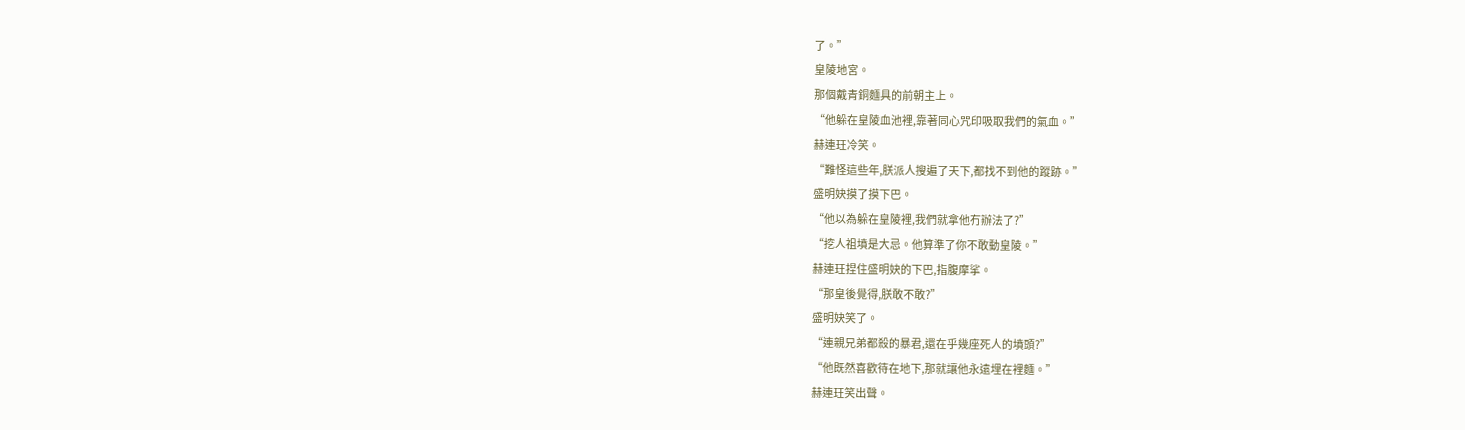了。”
皇陵地宮。
那個戴青銅麵具的前朝主上。
“他躲在皇陵血池裡,靠著同心咒印吸取我們的氣血。”
赫連玨冷笑。
“難怪這些年,朕派人搜遍了天下,都找不到他的蹤跡。”
盛明妜摸了摸下巴。
“他以為躲在皇陵裡,我們就拿他冇辦法了?”
“挖人祖墳是大忌。他算準了你不敢動皇陵。”
赫連玨捏住盛明妜的下巴,指腹摩挲。
“那皇後覺得,朕敢不敢?”
盛明妜笑了。
“連親兄弟都殺的暴君,還在乎幾座死人的墳頭?”
“他既然喜歡待在地下,那就讓他永遠埋在裡麵。”
赫連玨笑出聲。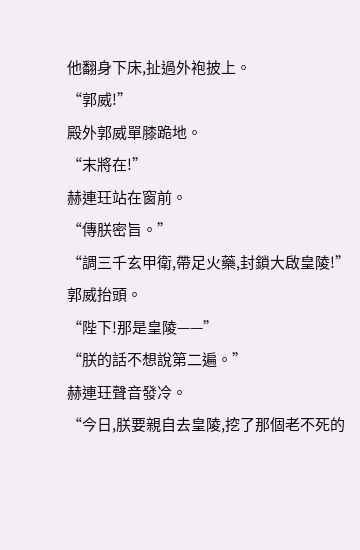他翻身下床,扯過外袍披上。
“郭威!”
殿外郭威單膝跪地。
“末將在!”
赫連玨站在窗前。
“傳朕密旨。”
“調三千玄甲衛,帶足火藥,封鎖大啟皇陵!”
郭威抬頭。
“陛下!那是皇陵——”
“朕的話不想說第二遍。”
赫連玨聲音發冷。
“今日,朕要親自去皇陵,挖了那個老不死的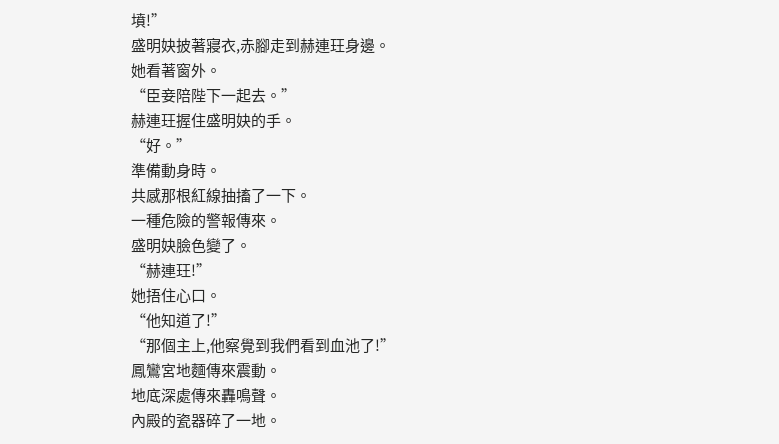墳!”
盛明妜披著寢衣,赤腳走到赫連玨身邊。
她看著窗外。
“臣妾陪陛下一起去。”
赫連玨握住盛明妜的手。
“好。”
準備動身時。
共感那根紅線抽搐了一下。
一種危險的警報傳來。
盛明妜臉色變了。
“赫連玨!”
她捂住心口。
“他知道了!”
“那個主上,他察覺到我們看到血池了!”
鳳鸞宮地麵傳來震動。
地底深處傳來轟鳴聲。
內殿的瓷器碎了一地。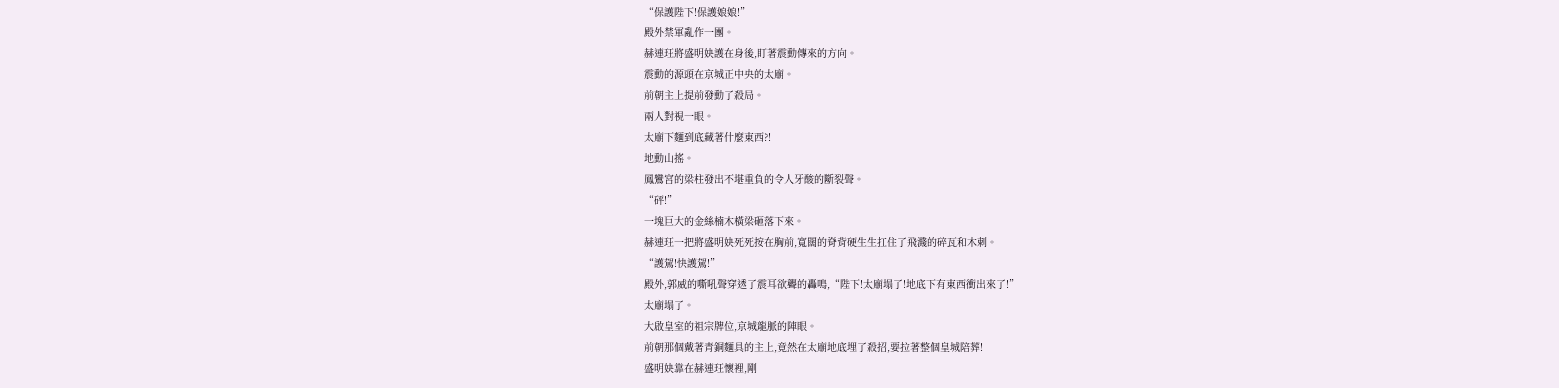“保護陛下!保護娘娘!”
殿外禁軍亂作一團。
赫連玨將盛明妜護在身後,盯著震動傳來的方向。
震動的源頭在京城正中央的太廟。
前朝主上提前發動了殺局。
兩人對視一眼。
太廟下麵到底藏著什麼東西?!
地動山搖。
鳳鸞宮的梁柱發出不堪重負的令人牙酸的斷裂聲。
“砰!”
一塊巨大的金絲楠木橫梁砸落下來。
赫連玨一把將盛明妜死死按在胸前,寬闊的脊背硬生生扛住了飛濺的碎瓦和木刺。
“護駕!快護駕!”
殿外,郭威的嘶吼聲穿透了震耳欲聾的轟鳴,“陛下!太廟塌了!地底下有東西衝出來了!”
太廟塌了。
大啟皇室的祖宗牌位,京城龍脈的陣眼。
前朝那個戴著青銅麵具的主上,竟然在太廟地底埋了殺招,要拉著整個皇城陪葬!
盛明妜靠在赫連玨懷裡,剛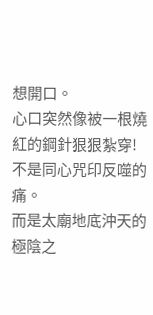想開口。
心口突然像被一根燒紅的鋼針狠狠紮穿!
不是同心咒印反噬的痛。
而是太廟地底沖天的極陰之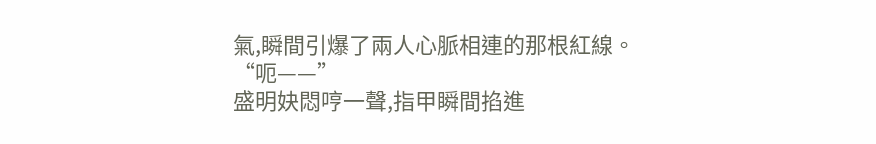氣,瞬間引爆了兩人心脈相連的那根紅線。
“呃——”
盛明妜悶哼一聲,指甲瞬間掐進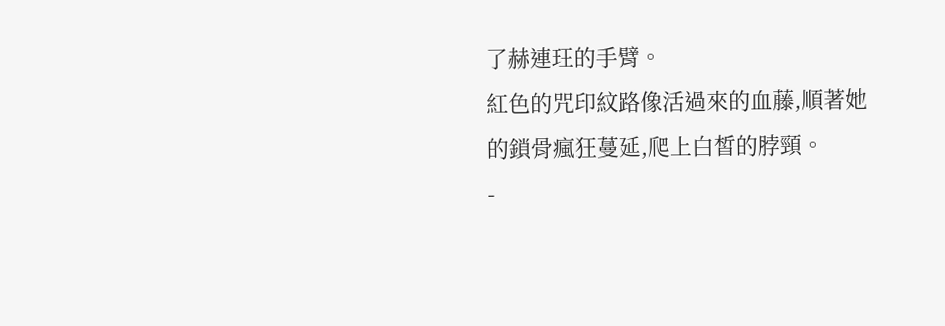了赫連玨的手臂。
紅色的咒印紋路像活過來的血藤,順著她的鎖骨瘋狂蔓延,爬上白皙的脖頸。
-